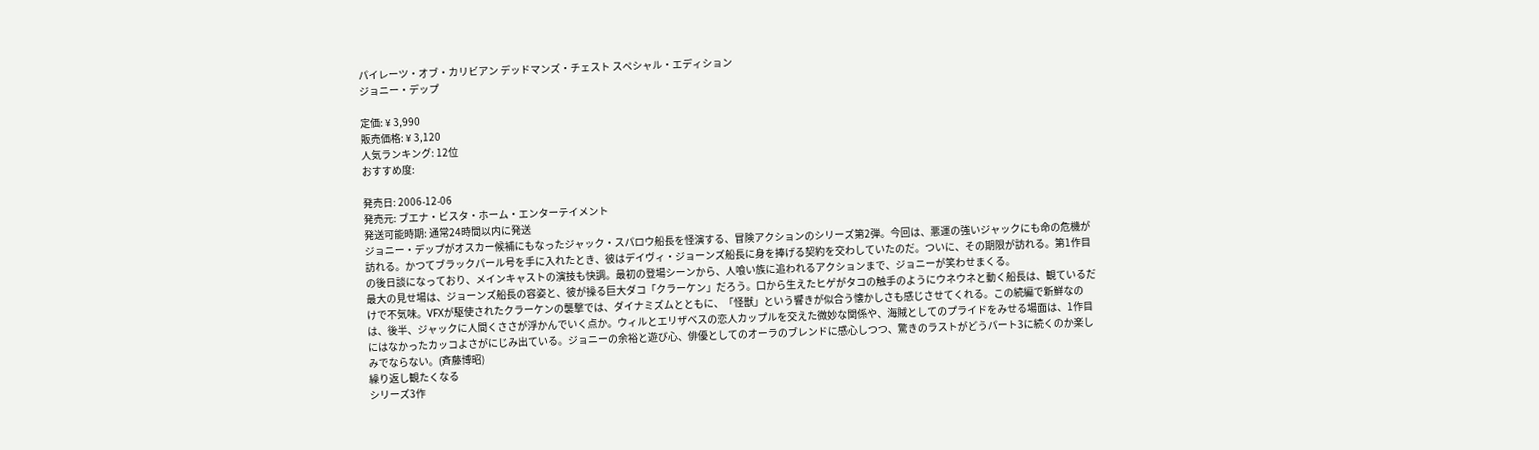パイレーツ・オブ・カリビアン デッドマンズ・チェスト スペシャル・エディション
ジョニー・デップ

定価: ¥ 3,990
販売価格: ¥ 3,120
人気ランキング: 12位
おすすめ度:

発売日: 2006-12-06
発売元: ブエナ・ビスタ・ホーム・エンターテイメント
発送可能時期: 通常24時間以内に発送
ジョニー・デップがオスカー候補にもなったジャック・スパロウ船長を怪演する、冒険アクションのシリーズ第2弾。今回は、悪運の強いジャックにも命の危機が訪れる。かつてブラックパール号を手に入れたとき、彼はデイヴィ・ジョーンズ船長に身を捧げる契約を交わしていたのだ。ついに、その期限が訪れる。第1作目の後日談になっており、メインキャストの演技も快調。最初の登場シーンから、人喰い族に追われるアクションまで、ジョニーが笑わせまくる。
最大の見せ場は、ジョーンズ船長の容姿と、彼が操る巨大ダコ「クラーケン」だろう。口から生えたヒゲがタコの触手のようにウネウネと動く船長は、観ているだけで不気味。VFXが駆使されたクラーケンの襲撃では、ダイナミズムとともに、「怪獣」という響きが似合う懐かしさも感じさせてくれる。この続編で新鮮なのは、後半、ジャックに人間くささが浮かんでいく点か。ウィルとエリザベスの恋人カップルを交えた微妙な関係や、海賊としてのプライドをみせる場面は、1作目にはなかったカッコよさがにじみ出ている。ジョニーの余裕と遊び心、俳優としてのオーラのブレンドに感心しつつ、驚きのラストがどうパート3に続くのか楽しみでならない。(斉藤博昭)
繰り返し観たくなる
シリーズ3作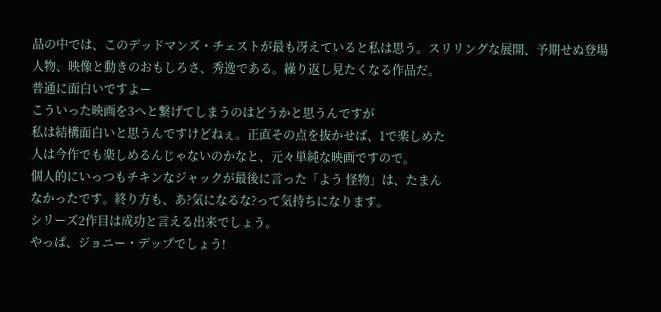品の中では、このデッドマンズ・チェストが最も冴えていると私は思う。スリリングな展開、予期せぬ登場人物、映像と動きのおもしろさ、秀逸である。繰り返し見たくなる作品だ。
普通に面白いですよー
こういった映画を3へと繋げてしまうのはどうかと思うんですが
私は結構面白いと思うんですけどねぇ。正直その点を抜かせば、1で楽しめた
人は今作でも楽しめるんじゃないのかなと、元々単純な映画ですので。
個人的にいっつもチキンなジャックが最後に言った「よう 怪物」は、たまん
なかったです。終り方も、あ?気になるな?って気持ちになります。
シリーズ2作目は成功と言える出来でしょう。
やっぱ、ジョニー・デップでしょう!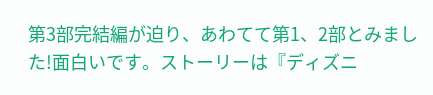第3部完結編が迫り、あわてて第1、2部とみました!面白いです。ストーリーは『ディズニ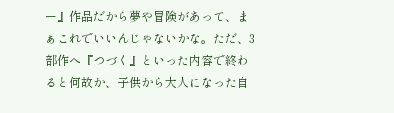ー』作品だから夢や冒険があって、まぁこれでいいんじゃないかな。ただ、3部作へ『つづく』といった内容で終わると何故か、子供から大人になった自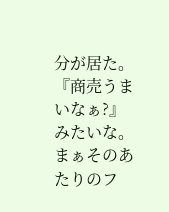分が居た。『商売うまいなぁ?』みたいな。
まぁそのあたりのフ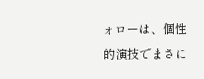ォローは、個性的演技でまさに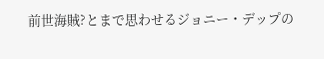前世海賊?とまで思わせるジョニー・デップの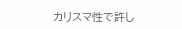カリスマ性で許し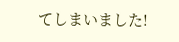てしまいました!